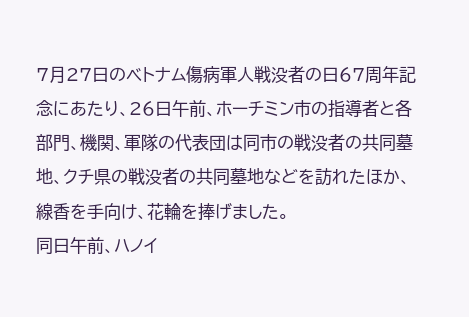7月27日のベトナム傷病軍人戦没者の日67周年記念にあたり、26日午前、ホーチミン市の指導者と各部門、機関、軍隊の代表団は同市の戦没者の共同墓地、クチ県の戦没者の共同墓地などを訪れたほか、線香を手向け、花輪を捧げました。
同日午前、ハノイ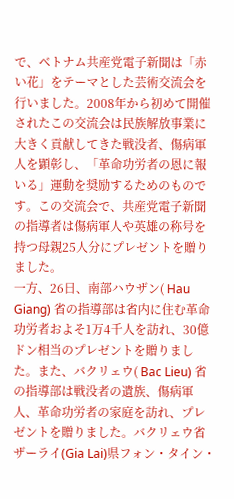で、ベトナム共産党電子新聞は「赤い花」をテーマとした芸術交流会を行いました。2008年から初めて開催されたこの交流会は民族解放事業に大きく貢献してきた戦没者、傷病軍人を顕彰し、「革命功労者の恩に報いる」運動を奨励するためのものです。この交流会で、共産党電子新聞の指導者は傷病軍人や英雄の称号を持つ母親25人分にプレゼントを贈りました。
一方、26日、南部ハウザン( Hau Giang) 省の指導部は省内に住む革命功労者およそ1万4千人を訪れ、30億ドン相当のプレゼントを贈りました。また、バクリェウ( Bac Lieu) 省の指導部は戦没者の遺族、傷病軍人、革命功労者の家庭を訪れ、プレゼントを贈りました。バクリェウ省ザーライ(Gia Lai)県フォン・タイン・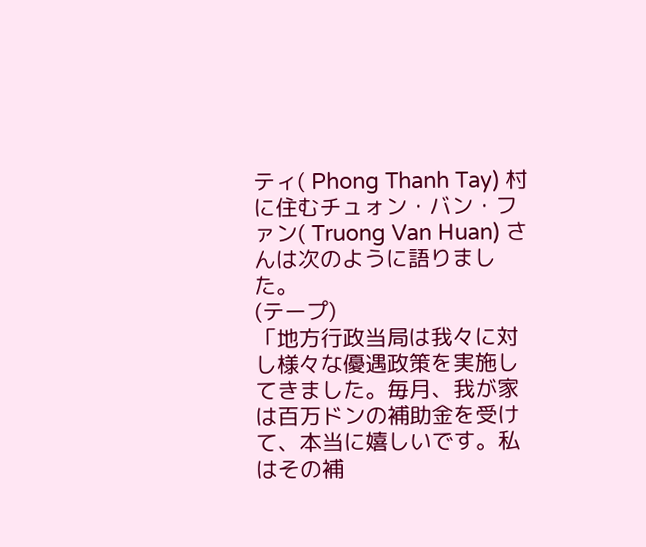ティ( Phong Thanh Tay) 村に住むチュォン・バン・ファン( Truong Van Huan) さんは次のように語りました。
(テープ)
「地方行政当局は我々に対し様々な優遇政策を実施してきました。毎月、我が家は百万ドンの補助金を受けて、本当に嬉しいです。私はその補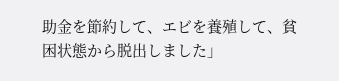助金を節約して、エビを養殖して、貧困状態から脱出しました」